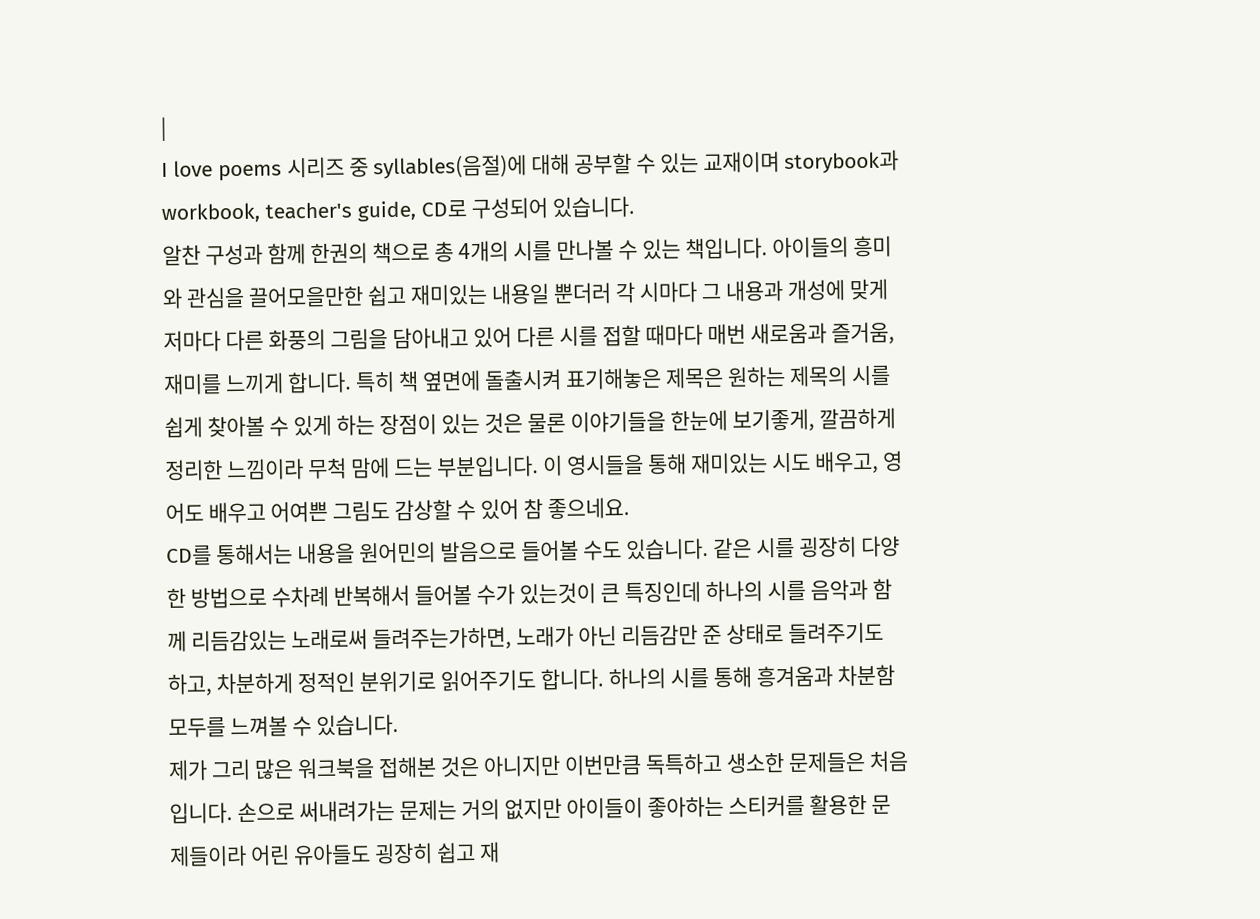|
I love poems 시리즈 중 syllables(음절)에 대해 공부할 수 있는 교재이며 storybook과 workbook, teacher's guide, CD로 구성되어 있습니다.
알찬 구성과 함께 한권의 책으로 총 4개의 시를 만나볼 수 있는 책입니다. 아이들의 흥미와 관심을 끌어모을만한 쉽고 재미있는 내용일 뿐더러 각 시마다 그 내용과 개성에 맞게 저마다 다른 화풍의 그림을 담아내고 있어 다른 시를 접할 때마다 매번 새로움과 즐거움, 재미를 느끼게 합니다. 특히 책 옆면에 돌출시켜 표기해놓은 제목은 원하는 제목의 시를 쉽게 찾아볼 수 있게 하는 장점이 있는 것은 물론 이야기들을 한눈에 보기좋게, 깔끔하게 정리한 느낌이라 무척 맘에 드는 부분입니다. 이 영시들을 통해 재미있는 시도 배우고, 영어도 배우고 어여쁜 그림도 감상할 수 있어 참 좋으네요.
CD를 통해서는 내용을 원어민의 발음으로 들어볼 수도 있습니다. 같은 시를 굉장히 다양한 방법으로 수차례 반복해서 들어볼 수가 있는것이 큰 특징인데 하나의 시를 음악과 함께 리듬감있는 노래로써 들려주는가하면, 노래가 아닌 리듬감만 준 상태로 들려주기도 하고, 차분하게 정적인 분위기로 읽어주기도 합니다. 하나의 시를 통해 흥겨움과 차분함 모두를 느껴볼 수 있습니다.
제가 그리 많은 워크북을 접해본 것은 아니지만 이번만큼 독특하고 생소한 문제들은 처음입니다. 손으로 써내려가는 문제는 거의 없지만 아이들이 좋아하는 스티커를 활용한 문제들이라 어린 유아들도 굉장히 쉽고 재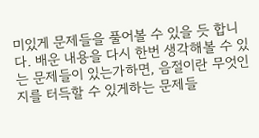미있게 문제들을 풀어볼 수 있을 듯 합니다. 배운 내용을 다시 한번 생각해볼 수 있는 문제들이 있는가하면, 음절이란 무엇인지를 터득할 수 있게하는 문제들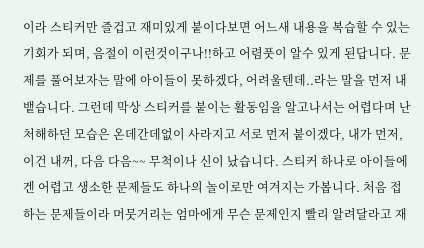이라 스티커만 즐겁고 재미있게 붙이다보면 어느새 내용을 복습할 수 있는 기회가 되며, 음절이 이런것이구나!!하고 어렴풋이 알수 있게 된답니다. 문제를 풀어보자는 말에 아이들이 못하겠다, 어려울텐데..라는 말을 먼저 내뱉습니다. 그런데 막상 스티커를 붙이는 활동임을 알고나서는 어렵다며 난처해하던 모습은 온데간데없이 사라지고 서로 먼저 붙이겠다, 내가 먼저, 이건 내꺼, 다음 다음~~ 무척이나 신이 났습니다. 스티커 하나로 아이들에겐 어렵고 생소한 문제들도 하나의 놀이로만 여겨지는 가봅니다. 처음 접하는 문제들이라 머뭇거리는 엄마에게 무슨 문제인지 빨리 알려달라고 재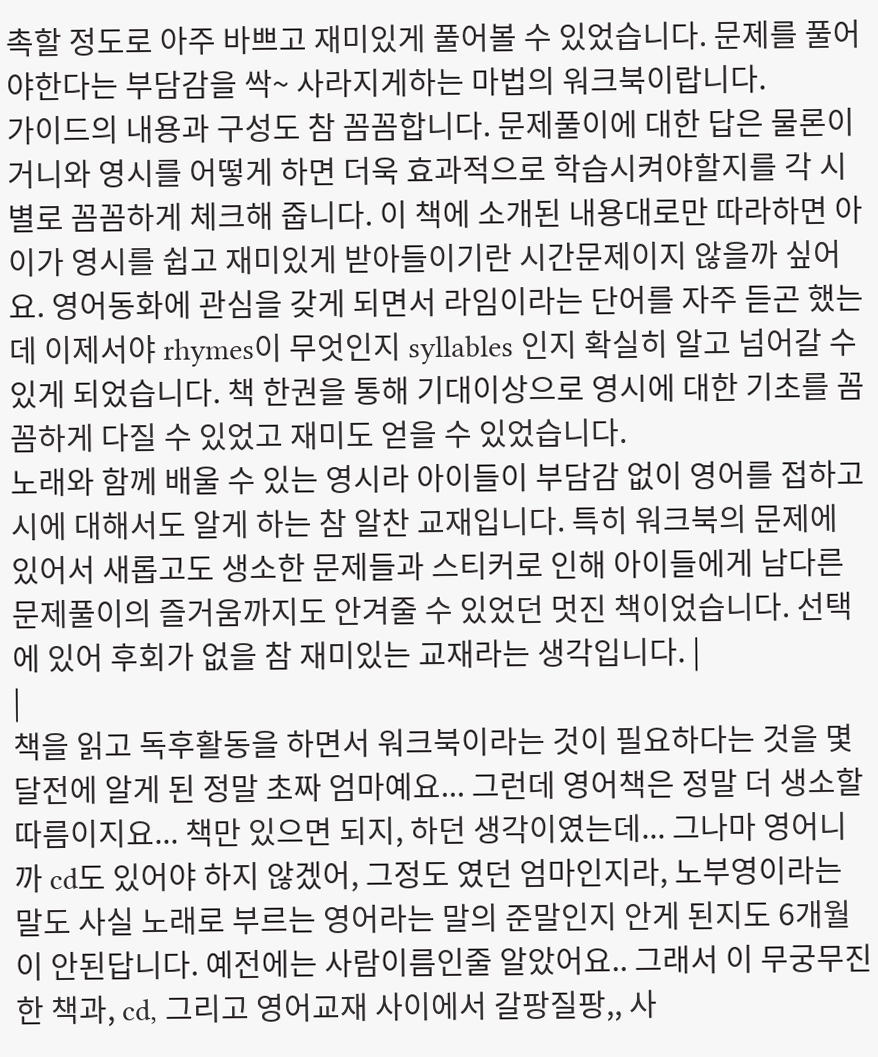촉할 정도로 아주 바쁘고 재미있게 풀어볼 수 있었습니다. 문제를 풀어야한다는 부담감을 싹~ 사라지게하는 마법의 워크북이랍니다.
가이드의 내용과 구성도 참 꼼꼼합니다. 문제풀이에 대한 답은 물론이거니와 영시를 어떻게 하면 더욱 효과적으로 학습시켜야할지를 각 시별로 꼼꼼하게 체크해 줍니다. 이 책에 소개된 내용대로만 따라하면 아이가 영시를 쉽고 재미있게 받아들이기란 시간문제이지 않을까 싶어요. 영어동화에 관심을 갖게 되면서 라임이라는 단어를 자주 듣곤 했는데 이제서야 rhymes이 무엇인지 syllables 인지 확실히 알고 넘어갈 수 있게 되었습니다. 책 한권을 통해 기대이상으로 영시에 대한 기초를 꼼꼼하게 다질 수 있었고 재미도 얻을 수 있었습니다.
노래와 함께 배울 수 있는 영시라 아이들이 부담감 없이 영어를 접하고 시에 대해서도 알게 하는 참 알찬 교재입니다. 특히 워크북의 문제에 있어서 새롭고도 생소한 문제들과 스티커로 인해 아이들에게 남다른 문제풀이의 즐거움까지도 안겨줄 수 있었던 멋진 책이었습니다. 선택에 있어 후회가 없을 참 재미있는 교재라는 생각입니다. |
|
책을 읽고 독후활동을 하면서 워크북이라는 것이 필요하다는 것을 몇달전에 알게 된 정말 초짜 엄마예요... 그런데 영어책은 정말 더 생소할 따름이지요... 책만 있으면 되지, 하던 생각이였는데... 그나마 영어니까 cd도 있어야 하지 않겠어, 그정도 였던 엄마인지라, 노부영이라는 말도 사실 노래로 부르는 영어라는 말의 준말인지 안게 된지도 6개월이 안된답니다. 예전에는 사람이름인줄 알았어요.. 그래서 이 무궁무진한 책과, cd, 그리고 영어교재 사이에서 갈팡질팡,, 사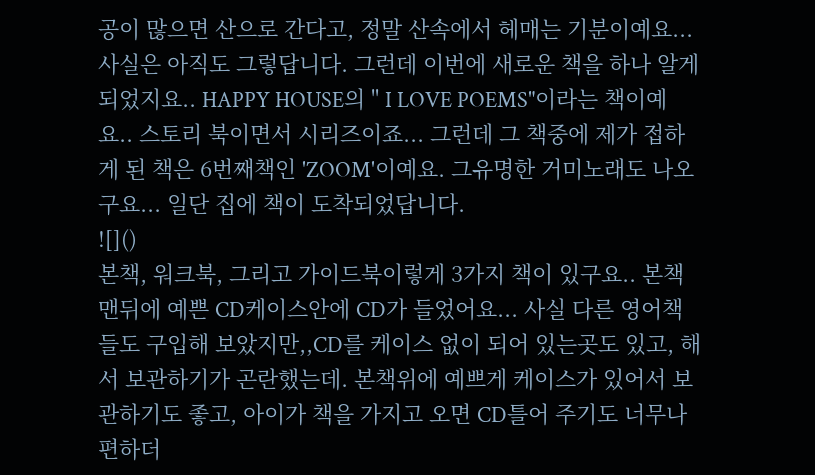공이 많으면 산으로 간다고, 정말 산속에서 헤매는 기분이예요... 사실은 아직도 그렇답니다. 그런데 이번에 새로운 책을 하나 알게 되었지요.. HAPPY HOUSE의 " I LOVE POEMS"이라는 책이예요.. 스토리 북이면서 시리즈이죠... 그런데 그 책중에 제가 접하게 된 책은 6번째책인 'ZOOM'이예요. 그유명한 거미노래도 나오구요... 일단 집에 책이 도착되었답니다.
![]()
본책, 워크북, 그리고 가이드북이렇게 3가지 책이 있구요.. 본책 맨뒤에 예쁜 CD케이스안에 CD가 들었어요... 사실 다른 영어책들도 구입해 보았지만,,CD를 케이스 없이 되어 있는곳도 있고, 해서 보관하기가 곤란했는데. 본책위에 예쁘게 케이스가 있어서 보관하기도 좋고, 아이가 책을 가지고 오면 CD틀어 주기도 너무나 편하더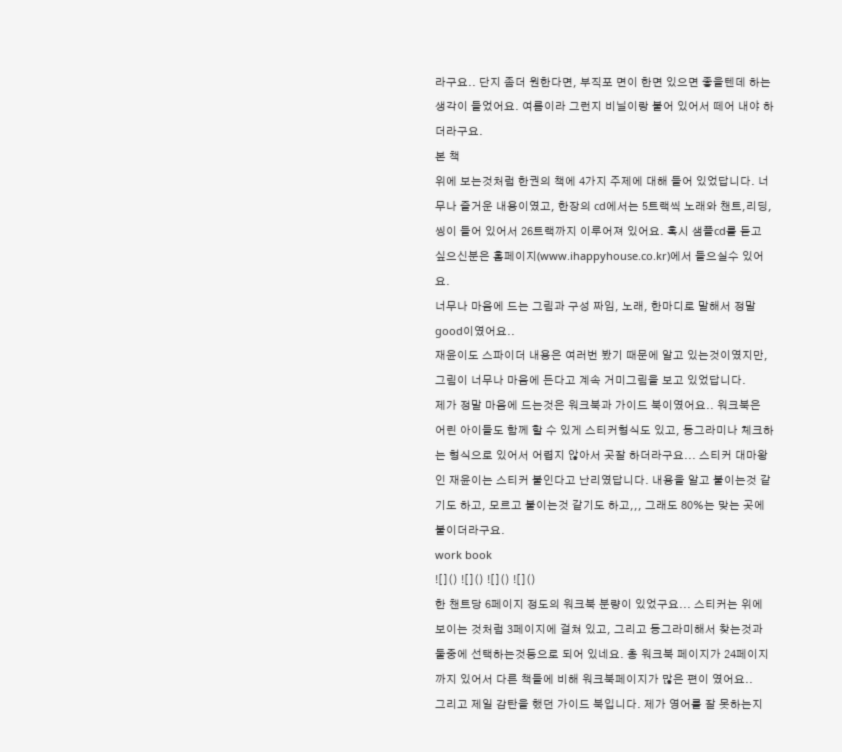라구요.. 단지 좀더 원한다면, 부직포 면이 한면 있으면 좋을텐데 하는 생각이 들었어요. 여름이라 그런지 비닐이랑 붙어 있어서 떼어 내야 하더라구요.
본 책
위에 보는것처럼 한권의 책에 4가지 주제에 대해 들어 있었답니다. 너무나 즐거운 내용이였고, 한장의 cd에서는 5트랙씩 노래와 챈트,리딩, 씽이 들어 있어서 26트랙까지 이루어져 있어요. 혹시 샘플cd를 듣고 싶으신분은 홈페이지(www.ihappyhouse.co.kr)에서 들으실수 있어요.
너무나 마음에 드는 그림과 구성 짜임, 노래, 한마디로 말해서 정말 good이였어요..
재윤이도 스파이더 내용은 여러번 봤기 때문에 알고 있는것이였지만, 그림이 너무나 마음에 든다고 계속 거미그림을 보고 있었답니다.
제가 정말 마음에 드는것은 워크북과 가이드 북이였어요.. 워크북은 어린 아이들도 함께 할 수 있게 스티커형식도 있고, 동그라미나 체크하는 형식으로 있어서 어렵지 않아서 곳잘 하더라구요... 스티커 대마왕인 재윤이는 스티커 붙인다고 난리였답니다. 내용을 알고 붙이는것 같기도 하고, 모르고 붙이는것 같기도 하고,,, 그래도 80%는 맞는 곳에 붙이더라구요.
work book
![]() ![]() ![]() ![]()
한 챈트당 6페이지 정도의 워크북 분량이 있었구요... 스티커는 위에 보이는 것처럼 3페이지에 걸쳐 있고, 그리고 동그라미해서 찾는것과 둘중에 선택하는것등으로 되어 있네요. 총 워크북 페이지가 24페이지 까지 있어서 다른 책들에 비해 워크북페이지가 많은 편이 였어요..
그리고 제일 감탄을 했던 가이드 북입니다. 제가 영어를 잘 못하는지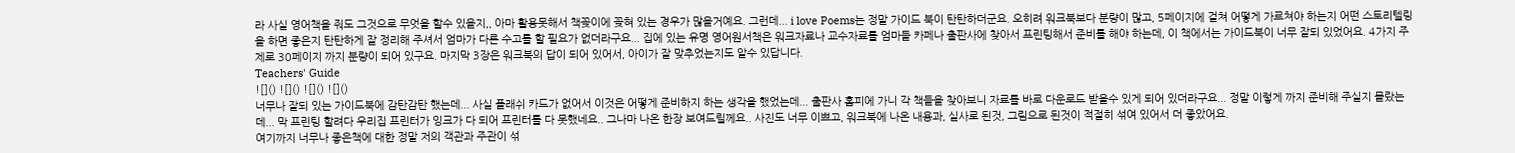라 사실 영어책을 줘도 그것으로 무엇을 할수 있을지,, 아마 활용못해서 책꽂이에 꽂혀 있는 경우가 많을거예요. 그런데... i love Poems는 정말 가이드 북이 탄탄하더군요. 오히려 워크북보다 분량이 많고, 5페이지에 걸쳐 어떻게 가르쳐야 하는지 어떤 스토리텔링을 하면 좋은지 탄탄하게 잘 정리해 주셔서 엄마가 다른 수고를 할 필요가 없더라구요... 집에 있는 유명 영어원서책은 워크자료나 교수자료를 엄마들 카페나 출판사에 찾아서 프린팅해서 준비를 해야 하는데, 이 책에서는 가이드북이 너무 잘되 있었어요. 4가지 주제로 30페이지 까지 분량이 되어 있구요. 마지막 3장은 워크북의 답이 되어 있어서, 아이가 잘 맞추었는지도 알수 있답니다.
Teachers' Guide
![]() ![]() ![]() ![]()
너무나 잘되 있는 가이드북에 감탄감탄 했는데... 사실 플래쉬 카드가 없어서 이것은 어떻게 준비하지 하는 생각을 했었는데... 출판사 홈피에 가니 각 책들을 찾아보니 자료를 바로 다운로드 받을수 있게 되어 있더라구요... 정말 이렇게 까지 준비해 주실지 몰랐는데... 막 프린팅 할려다 우리집 프린터가 잉크가 다 되어 프린터를 다 못했네요.. 그나마 나온 한장 보여드릴께요.. 사진도 너무 이쁘고, 워크북에 나온 내용과, 실사로 된것, 그림으로 된것이 적절히 섞여 있어서 더 좋았어요.
여기까지 너무나 좋은책에 대한 정말 저의 객관과 주관이 섞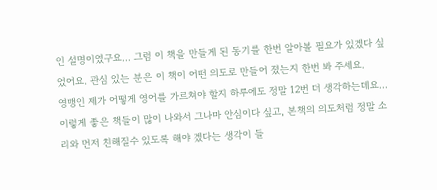인 설명이였구요... 그럼 이 책을 만들게 된 동기를 한번 알아볼 필요가 있겠다 싶었어요. 관심 있는 분은 이 책이 어떤 의도로 만들어 졌는지 한번 봐 주세요.
영맹인 제가 어떻게 영어를 가르쳐야 할지 하루에도 정말 12번 더 생각하는데요... 이렇게 좋은 책들이 많이 나와서 그나마 안심이다 싶고, 본책의 의도처럼 정말 소리와 먼저 친해질수 있도록 해야 겠다는 생각이 들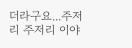더라구요...주저리 주저리 이야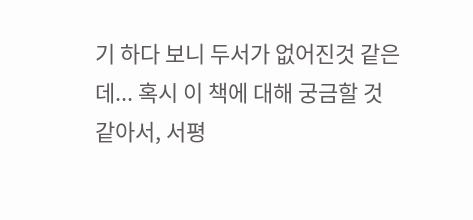기 하다 보니 두서가 없어진것 같은데... 혹시 이 책에 대해 궁금할 것 같아서, 서평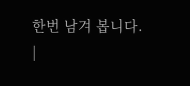한번 남겨 봅니다.
|